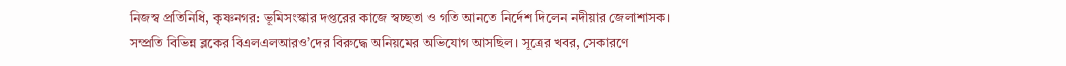নিজস্ব প্রতিনিধি, কৃষ্ণনগর: ভূমিসংস্কার দপ্তরের কাজে স্বচ্ছতা ও গতি আনতে নির্দেশ দিলেন নদীয়ার জেলাশাসক। সম্প্রতি বিভিন্ন ব্লকের বিএলএলআরও’দের বিরুদ্ধে অনিয়মের অভিযোগ আসছিল। সূত্রের খবর, সেকারণে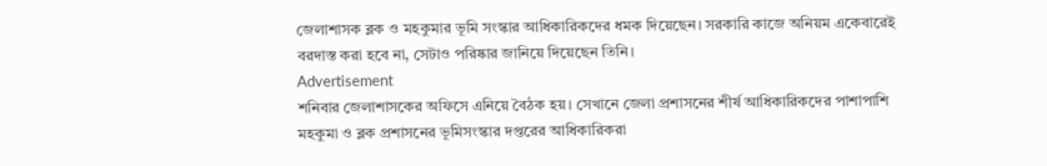জেলাশাসক ব্লক ও মহকুমার ভূমি সংস্কার আধিকারিকদের ধমক দিয়েছেন। সরকারি কাজে অনিয়ম একেবারেই বরদাস্ত করা হবে না, সেটাও পরিষ্কার জানিয়ে দিয়েছেন তিনি।
Advertisement
শনিবার জেলাশাসকের অফিসে এনিয়ে বৈঠক হয়। সেখানে জেলা প্রশাসনের শীর্ষ আধিকারিকদের পাশাপাশি মহকুমা ও ব্লক প্রশাসনের ভূমিসংস্কার দপ্তরের আধিকারিকরা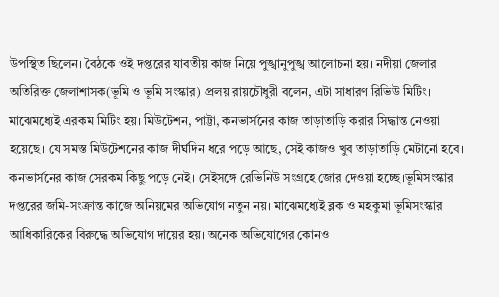উপস্থিত ছিলেন। বৈঠকে ওই দপ্তরের যাবতীয় কাজ নিয়ে পুঙ্খানুপুঙ্খ আলোচনা হয়। নদীয়া জেলার অতিরিক্ত জেলাশাসক(ভূমি ও ভূমি সংস্কার) প্রলয় রায়চৌধুরী বলেন, এটা সাধারণ রিভিউ মিটিং। মাঝেমধ্যেই এরকম মিটিং হয়। মিউটেশন, পাট্টা, কনভার্সনের কাজ তাড়াতাড়ি করার সিদ্ধান্ত নেওয়া হয়েছে। যে সমস্ত মিউটেশনের কাজ দীর্ঘদিন ধরে পড়ে আছে, সেই কাজও খুব তাড়াতাড়ি মেটানো হবে। কনভার্সনের কাজ সেরকম কিছু পড়ে নেই। সেইসঙ্গে রেভিনিউ সংগ্রহে জোর দেওয়া হচ্ছে।ভূমিসংস্কার দপ্তরের জমি-সংক্রান্ত কাজে অনিয়মের অভিযোগ নতুন নয়। মাঝেমধ্যেই ব্লক ও মহকুমা ভূমিসংস্কার আধিকারিকের বিরুদ্ধে অভিযোগ দায়ের হয়। অনেক অভিযোগের কোনও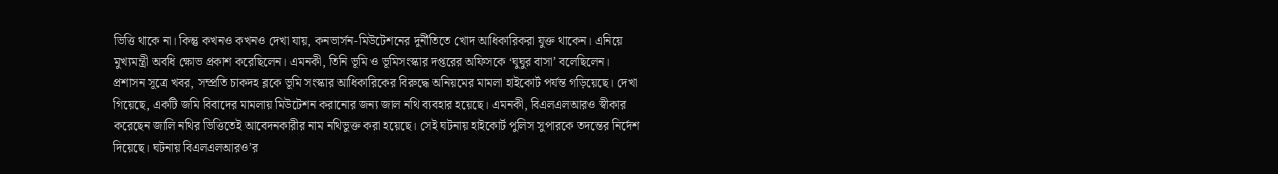ভিত্তি থাকে না। কিন্তু কখনও কখনও দেখা যায়, কনভার্সন-মিউটেশনের দুর্নীতিতে খোদ আধিকারিকরা যুক্ত থাকেন। এনিয়ে মুখ্যমন্ত্রী অবধি ক্ষোভ প্রকাশ করেছিলেন। এমনকী, তিনি ভূমি ও ভূমিসংস্কার দপ্তরের অফিসকে ‘ঘুঘুর বাসা’ বলেছিলেন।
প্রশাসন সূত্রে খবর, সম্প্রতি চাকদহ ব্লকে ভূমি সংস্কার আধিকারিকের বিরুদ্ধে অনিয়মের মামলা হাইকোর্ট পর্যন্ত গড়িয়েছে। দেখা গিয়েছে, একটি জমি বিবাদের মামলায় মিউটেশন করানোর জন্য জাল নথি ব্যবহার হয়েছে। এমনকী, বিএলএলআরও স্বীকার করেছেন জালি নথির ভিত্তিতেই আবেদনকারীর নাম নথিভুক্ত করা হয়েছে। সেই ঘটনায় হাইকোর্ট পুলিস সুপারকে তদন্তের নির্দেশ দিয়েছে। ঘটনায় বিএলএলআরও’র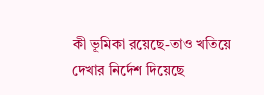কী ভূমিকা রয়েছে-তাও খতিয়ে দেখার নির্দেশ দিয়েছে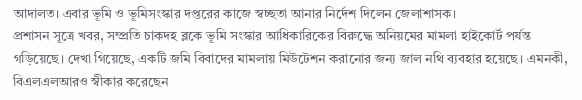আদালত। এবার ভূমি ও ভূমিসংস্কার দপ্তরের কাজে স্বচ্ছতা আনার নির্দেশ দিলেন জেলাশাসক।
প্রশাসন সূত্রে খবর, সম্প্রতি চাকদহ ব্লকে ভূমি সংস্কার আধিকারিকের বিরুদ্ধে অনিয়মের মামলা হাইকোর্ট পর্যন্ত গড়িয়েছে। দেখা গিয়েছে, একটি জমি বিবাদের মামলায় মিউটেশন করানোর জন্য জাল নথি ব্যবহার হয়েছে। এমনকী, বিএলএলআরও স্বীকার করেছেন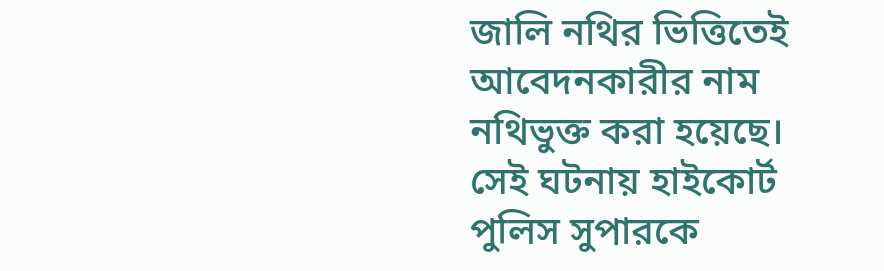জালি নথির ভিত্তিতেই আবেদনকারীর নাম নথিভুক্ত করা হয়েছে। সেই ঘটনায় হাইকোর্ট পুলিস সুপারকে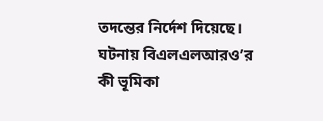তদন্তের নির্দেশ দিয়েছে। ঘটনায় বিএলএলআরও’র কী ভূমিকা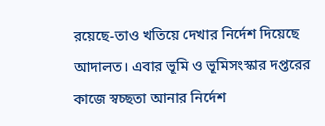রয়েছে-তাও খতিয়ে দেখার নির্দেশ দিয়েছে আদালত। এবার ভূমি ও ভূমিসংস্কার দপ্তরের কাজে স্বচ্ছতা আনার নির্দেশ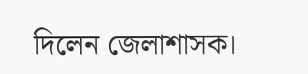দিলেন জেলাশাসক।